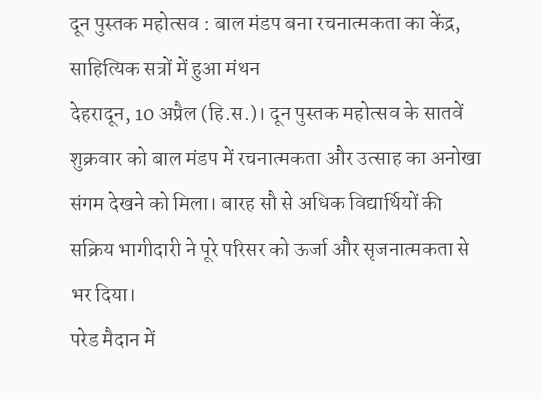दून पुस्तक महोत्सव : बाल मंडप बना रचनात्मकता का केंद्र, साहित्यिक सत्रों में हुआ मंथन
देहरादून, 10 अप्रैल (हि.स.)। दून पुस्तक महोत्सव के सातवें शुक्रवार को बाल मंडप में रचनात्मकता और उत्साह का अनोखा संगम देखने को मिला। बारह सौ से अधिक विद्यार्थियों की सक्रिय भागीदारी ने पूरे परिसर को ऊर्जा और सृजनात्मकता से भर दिया।
परेड मैदान में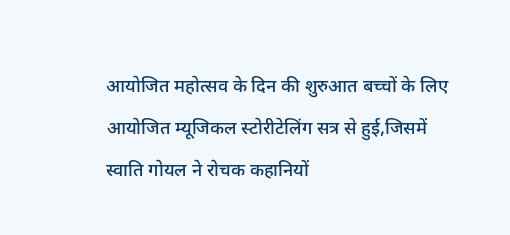आयोजित महोत्सव के दिन की शुरुआत बच्चों के लिए आयोजित म्यूजिकल स्टोरीटेलिंग सत्र से हुई,जिसमें स्वाति गोयल ने रोचक कहानियों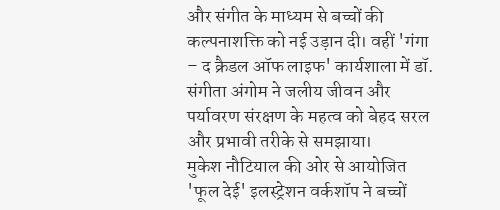और संगीत के माध्यम से बच्चों की कल्पनाशक्ति को नई उड़ान दी। वहीं 'गंगा – द क्रैडल ऑफ लाइफ' कार्यशाला में डॉ. संगीता अंगोम ने जलीय जीवन और पर्यावरण संरक्षण के महत्व को बेहद सरल और प्रभावी तरीके से समझाया।
मुकेश नौटियाल की ओर से आयोजित 'फूल देई' इलस्ट्रेशन वर्कशॉप ने बच्चों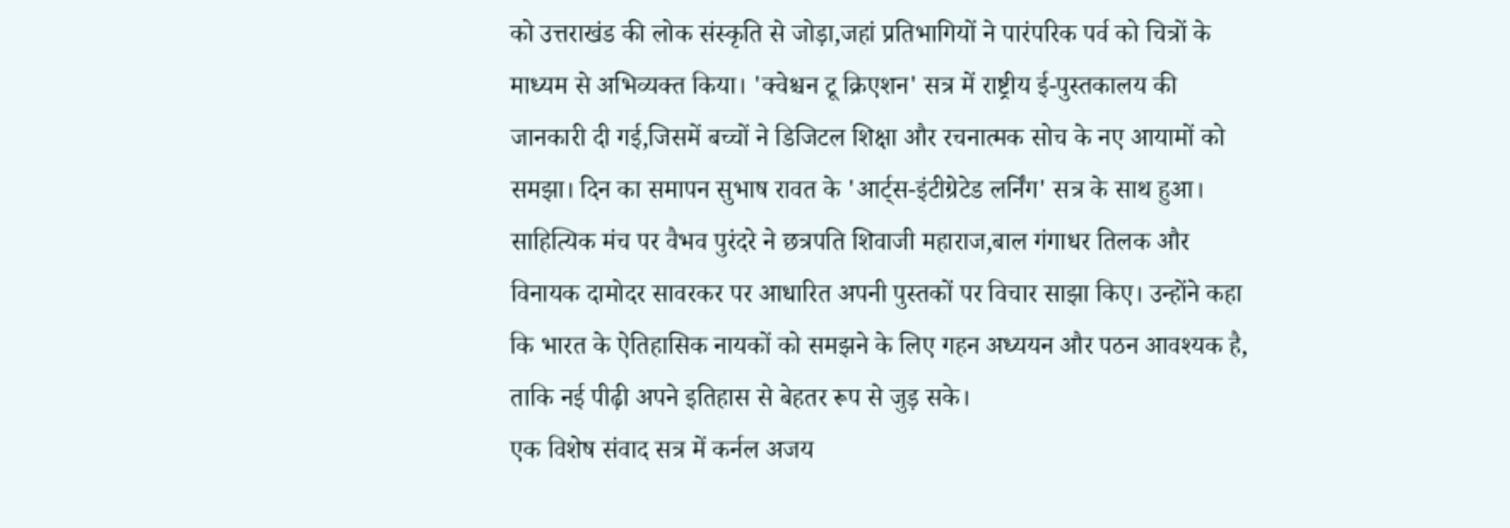को उत्तराखंड की लोक संस्कृति से जोड़ा,जहां प्रतिभागियों ने पारंपरिक पर्व को चित्रों के माध्यम से अभिव्यक्त किया। 'क्वेश्चन टू क्रिएशन' सत्र में राष्ट्रीय ई-पुस्तकालय की जानकारी दी गई,जिसमें बच्चों ने डिजिटल शिक्षा और रचनात्मक सोच के नए आयामों को समझा। दिन का समापन सुभाष रावत के 'आर्ट्स-इंटीग्रेटेड लर्निंग' सत्र के साथ हुआ।
साहित्यिक मंच पर वैभव पुरंदरे ने छत्रपति शिवाजी महाराज,बाल गंगाधर तिलक और विनायक दामोदर सावरकर पर आधारित अपनी पुस्तकों पर विचार साझा किए। उन्होंने कहा कि भारत के ऐतिहासिक नायकों को समझने के लिए गहन अध्ययन और पठन आवश्यक है, ताकि नई पीढ़ी अपने इतिहास से बेहतर रूप से जुड़ सके।
एक विशेष संवाद सत्र में कर्नल अजय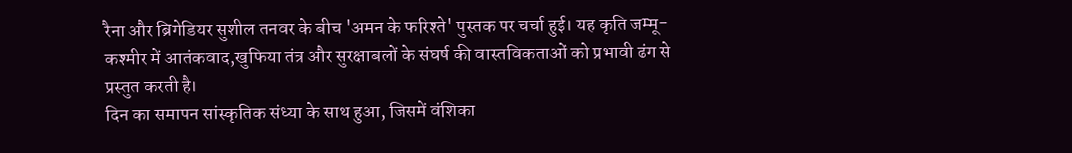रैना और ब्रिगेडियर सुशील तनवर के बीच 'अमन के फरिश्ते' पुस्तक पर चर्चा हुई। यह कृति जम्मू-कश्मीर में आतंकवाद,खुफिया तंत्र और सुरक्षाबलों के संघर्ष की वास्तविकताओं को प्रभावी ढंग से प्रस्तुत करती है।
दिन का समापन सांस्कृतिक संध्या के साथ हुआ, जिसमें वंशिका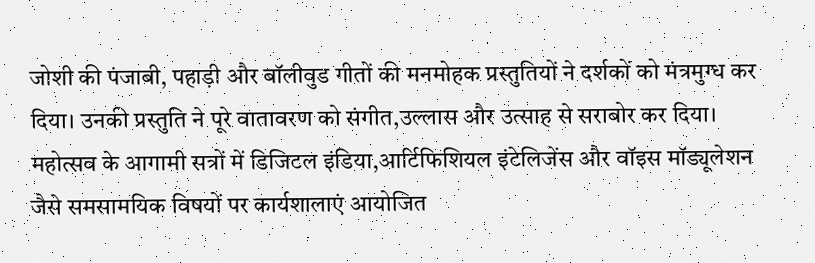जोशी की पंजाबी, पहाड़ी और बॉलीवुड गीतों की मनमोहक प्रस्तुतियों ने दर्शकों को मंत्रमुग्ध कर दिया। उनकी प्रस्तुति ने पूरे वातावरण को संगीत,उल्लास और उत्साह से सराबोर कर दिया।
महोत्सव के आगामी सत्रों में डिजिटल इंडिया,आर्टिफिशियल इंटेलिजेंस और वॉइस मॉड्यूलेशन जैसे समसामयिक विषयों पर कार्यशालाएं आयोजित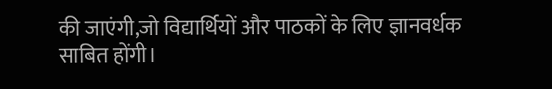की जाएंगी,जो विद्यार्थियों और पाठकों के लिए ज्ञानवर्धक साबित होंगी।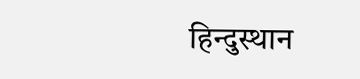हिन्दुस्थान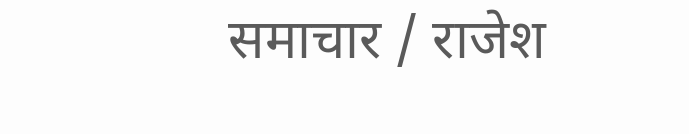समाचार / राजेश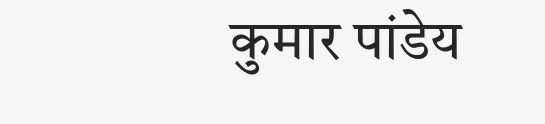कुमार पांडेय